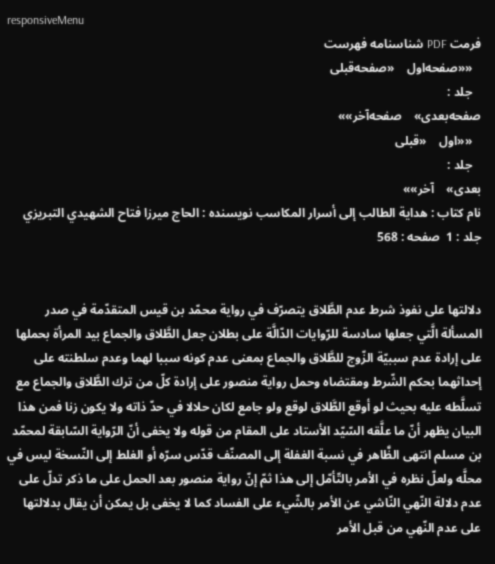responsiveMenu
فرمت PDF شناسنامه فهرست
   ««صفحه‌اول    «صفحه‌قبلی
   جلد :
صفحه‌بعدی»    صفحه‌آخر»»
   ««اول    «قبلی
   جلد :
بعدی»    آخر»»
نام کتاب : هداية الطالب إلى أسرار المكاسب نویسنده : الحاج ميرزا فتاح الشهيدي التبريزي    جلد : 1  صفحه : 568


دلالتها على نفوذ شرط عدم الطَّلاق يتصرّف في رواية محمّد بن قيس المتقدّمة في صدر المسألة الَّتي جعلها سادسة للرّوايات الدّالَّة على بطلان جعل الطَّلاق والجماع بيد المرأة بحملها على إرادة عدم سببيّة الزّوج للطَّلاق والجماع بمعنى عدم كونه سببا لهما وعدم سلطنته على إحداثهما بحكم الشّرط ومقتضاه وحمل رواية منصور على إرادة كلّ من ترك الطَّلاق والجماع مع تسلَّطه عليه بحيث لو أوقع الطَّلاق لوقع ولو جامع لكان حلالا في حدّ ذاته ولا يكون زنا فمن هذا البيان يظهر أنّ ما علَّقه السّيّد الأستاد على المقام من قوله ولا يخفى أنّ الرّواية السّابقة لمحمّد بن مسلم انتهى الظَّاهر في نسبة الغفلة إلى المصنّف قدّس سرّه أو الغلط إلى النّسخة ليس في محلَّه ولعلّ نظره في الأمر بالتّأمّل إلى هذا ثمّ إنّ رواية منصور بعد الحمل على ما ذكر تدلّ على عدم دلالة النّهي النّاشي عن الأمر بالشّيء على الفساد كما لا يخفى بل يمكن أن يقال بدلالتها على عدم النّهي من قبل الأمر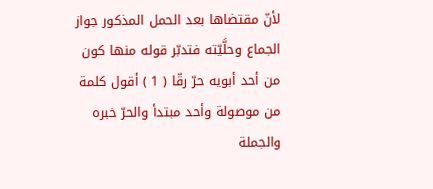لأنّ مقتضاها بعد الحمل المذكور جواز الجماع وحلَّيّته فتدبّر قوله منها كون من أحد أبويه حرّ رقّا ( 1 ) أقول كلمة من موصولة وأحد مبتدأ والحرّ خبره والجملة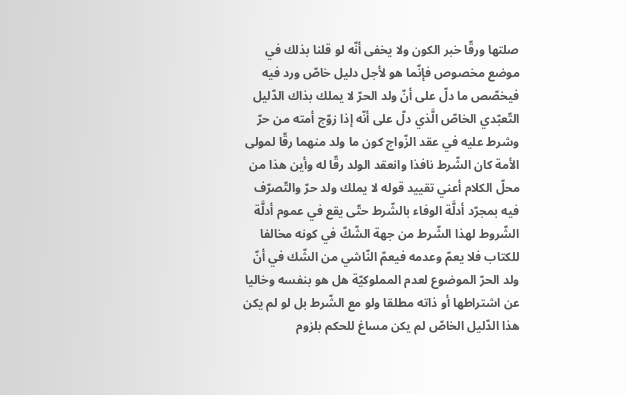صلتها ورقّا خبر الكون ولا يخفى أنّه لو قلنا بذلك في موضع مخصوص فإنّما هو لأجل دليل خاصّ ورد فيه فيخصّص ما دلّ على أنّ ولد الحرّ لا يملك بذاك الدّليل التّعبّدي الخاصّ الَّذي دلّ على أنّه إذا زوّج أمته من حرّ وشرط عليه في عقد الزّواج كون ما ولد منهما رقّا لمولى الأمة كان الشّرط نافذا وانعقد الولد رقّا له وأين هذا من محلّ الكلام أعني تقييد قوله لا يملك ولد حرّ والتّصرّف فيه بمجرّد أدلَّة الوفاء بالشّرط حتّى يقع في عموم أدلَّة الشّروط لهذا الشّرط من جهة الشّكّ في كونه مخالفا للكتاب فلا يعمّ وعدمه فيعمّ النّاشي من الشّك في أنّ ولد الحرّ الموضوع لعدم المملوكيّة هل هو بنفسه وخاليا عن اشتراطها أو ذاته مطلقا ولو مع الشّرط بل لو لم يكن هذا الدّليل الخاصّ لم يكن مساغ للحكم بلزوم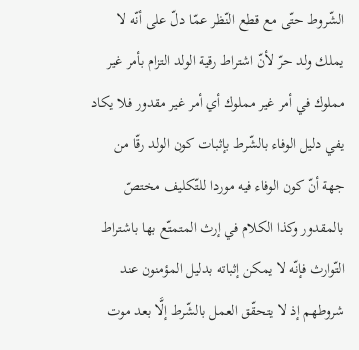الشّروط حتّى مع قطع النّظر عمّا دلّ على أنّه لا يملك ولد حرّ لأنّ اشتراط رقية الولد التزام بأمر غير مملوك في أمر غير مملوك أي أمر غير مقدور فلا يكاد يفي دليل الوفاء بالشّرط بإثبات كون الولد رقّا من جهة أنّ كون الوفاء فيه موردا للتّكليف مختصّ بالمقدور وكذا الكلام في إرث المتمتّع بها باشتراط التّوارث فإنّه لا يمكن إثباته بدليل المؤمنون عند شروطهم إذ لا يتحقّق العمل بالشّرط إلَّا بعد موت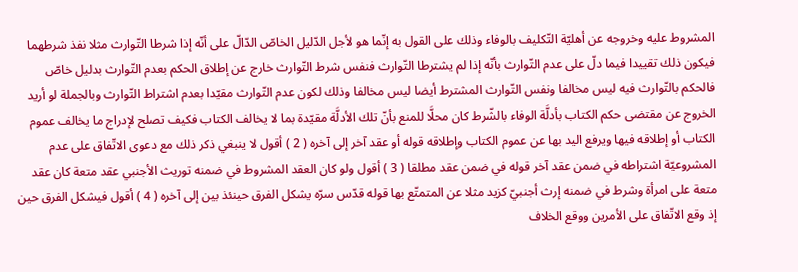المشروط عليه وخروجه عن أهليّة التّكليف بالوفاء وذلك على القول به إنّما هو لأجل الدّليل الخاصّ الدّالّ على أنّه إذا شرطا التّوارث مثلا نفذ شرطهما فيكون ذلك تقييدا فيما دلّ على عدم التّوارث بأنّه إذا لم يشترطا التّوارث فنفس شرط التّوارث خارج عن إطلاق الحكم بعدم التّوارث بدليل خاصّ فالحكم بالتّوارث فيه ليس مخالفا ونفس التّوارث المشترط أيضا ليس مخالفا وذلك لكون عدم التّوارث مقيّدا بعدم اشتراط التّوارث وبالجملة لو أريد الخروج عن مقتضى حكم الكتاب بأدلَّة الوفاء بالشّرط كان محلَّا للمنع بأنّ تلك الأدلَّة مقيّدة بما لا يخالف الكتاب فكيف تصلح لإدراج ما يخالف عموم الكتاب أو إطلاقه فيها ويرفع اليد بها عن عموم الكتاب وإطلاقه قوله أو عقد آخر إلى آخره ( 2 ) أقول لا ينبغي ذكر ذلك مع دعوى الاتّفاق على عدم المشروعيّة اشتراطه في ضمن عقد آخر قوله في ضمن عقد مطلقا ( 3 ) أقول ولو كان العقد المشروط في ضمنه توريث الأجنبي عقد متعة كان عقد متعة على امرأة وشرط في ضمنه إرث أجنبيّ كزيد مثلا عن المتمتّع بها قوله قدّس سرّه يشكل الفرق حينئذ بين إلى آخره ( 4 ) أقول فيشكل الفرق حين إذ وقع الاتّفاق على الأمرين ووقع الخلاف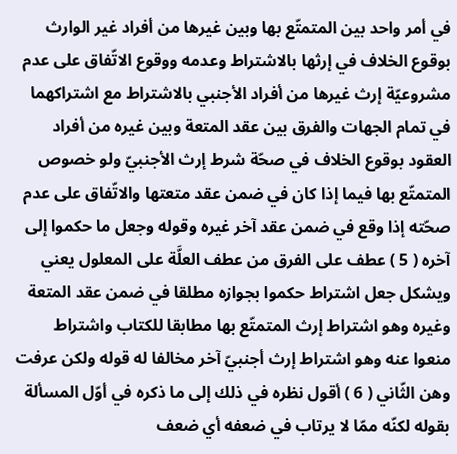في أمر واحد بين المتمتّع بها وبين غيرها من أفراد غير الوارث بوقوع الخلاف في إرثها بالاشتراط وعدمه ووقوع الاتّفاق على عدم مشروعيّة إرث غيرها من أفراد الأجنبي بالاشتراط مع اشتراكهما في تمام الجهات والفرق بين عقد المتعة وبين غيره من أفراد العقود بوقوع الخلاف في صحّة شرط إرث الأجنبيّ ولو خصوص المتمتّع بها فيما إذا كان في ضمن عقد متعتها والاتّفاق على عدم صحّته إذا وقع في ضمن عقد آخر غيره وقوله وجعل ما حكموا إلى آخره ( 5 ) عطف على الفرق من عطف العلَّة على المعلول يعني ويشكل جعل اشتراط حكموا بجوازه مطلقا في ضمن عقد المتعة وغيره وهو اشتراط إرث المتمتّع بها مطابقا للكتاب واشتراط منعوا عنه وهو اشتراط إرث أجنبيّ آخر مخالفا له قوله ولكن عرفت وهن الثّاني ( 6 ) أقول نظره في ذلك إلى ما ذكره في أوّل المسألة بقوله لكنّه ممّا لا يرتاب في ضعفه أي ضعف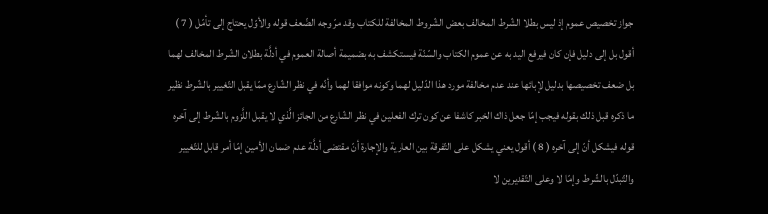جواز تخصيص عموم إذ ليس بطلا الشّرط المخالف بعض الشّروط المخالفة للكتاب وقد مرّ وجه الضّعف قوله والأوّل يحتاج إلى تأمّل ( 7 ) أقول بل إلى دليل فإن كان فيرفع اليد به عن عموم الكتاب والسّنّة فيستكشف به بضميمة أصالة العموم في أدلَّة بطلان الشّرط المخالف لهما بل ضعف تخصيصها بدليل لإبائها عند عدم مخالفة مورد هذا الدّليل لهما وكونه موافقا لهما وأنّه في نظر الشّارع ممّا يقبل التّغيير بالشّرط نظير ما ذكره قبل ذلك بقوله فيجب إمّا جعل ذاك الخبر كاشفا عن كون ترك الفعلين في نظر الشّارع من الجائز الَّذي لا يقبل اللَّزوم بالشّرط إلى آخره قوله فيشكل أنّ إلى آخره ( 8 ) أقول يعني يشكل على التّفرقة بين العارية والإجارة أنّ مقتضى أدلَّة عدم ضمان الأمين إمّا أمر قابل للتّغيير والتّبدّل بالشّرط وإمّا لا وعلى التّقديرين لا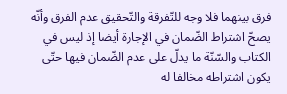فرق بينهما فلا وجه للتّفرقة والتّحقيق عدم الفرق وأنّه يصحّ اشتراط الضّمان في الإجارة أيضا إذ ليس في الكتاب والسّنّة ما يدلّ على عدم الضّمان فيها حتّى يكون اشتراطه مخالفا له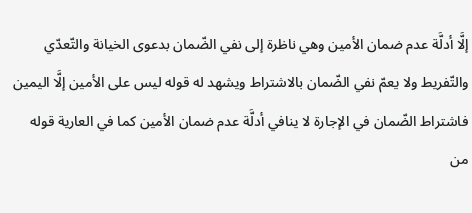إلَّا أدلَّة عدم ضمان الأمين وهي ناظرة إلى نفي الضّمان بدعوى الخيانة والتّعدّي والتّفريط ولا يعمّ نفي الضّمان بالاشتراط ويشهد له قوله ليس على الأمين إلَّا اليمين فاشتراط الضّمان في الإجارة لا ينافي أدلَّة عدم ضمان الأمين كما في العارية قوله من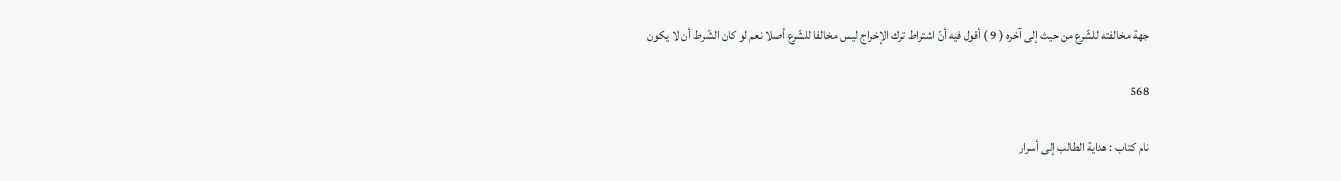جهة مخالفته للشّرع من حيث إلى آخره ( 9 ) أقول فيه أنّ اشتراط ترك الإخراج ليس مخالفا للشّرع أصلا نعم لو كان الشّرط أن لا يكون

568

نام کتاب : هداية الطالب إلى أسرار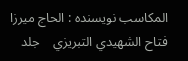المكاسب نویسنده : الحاج ميرزا فتاح الشهيدي التبريزي    جلد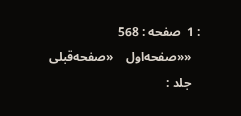: 1  صفحه : 568
   ««صفحه‌اول    «صفحه‌قبلی
   جلد :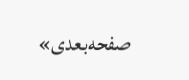صفحه‌بعدی»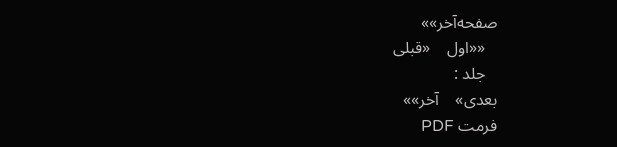صفحه‌آخر»»
   ««اول    «قبلی
   جلد :
بعدی»    آخر»»
فرمت PDF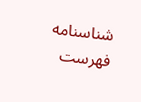شناسنامه فهرست